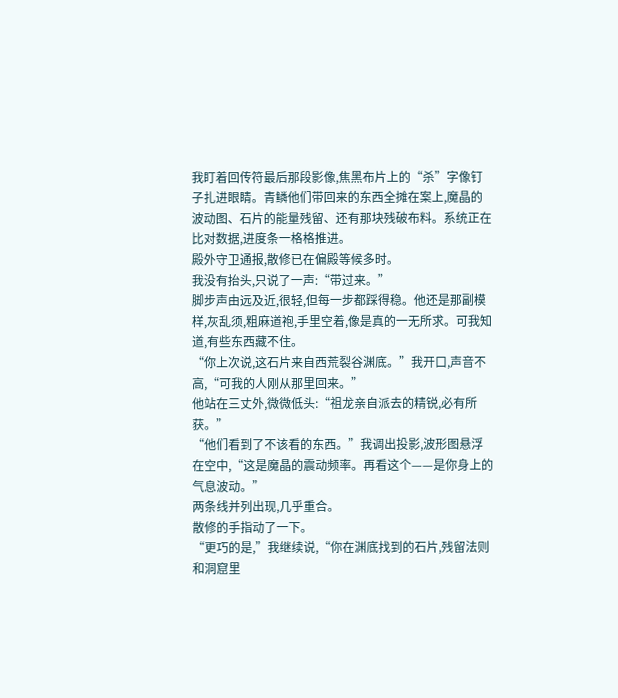我盯着回传符最后那段影像,焦黑布片上的“杀”字像钉子扎进眼睛。青鳞他们带回来的东西全摊在案上,魔晶的波动图、石片的能量残留、还有那块残破布料。系统正在比对数据,进度条一格格推进。
殿外守卫通报,散修已在偏殿等候多时。
我没有抬头,只说了一声:“带过来。”
脚步声由远及近,很轻,但每一步都踩得稳。他还是那副模样,灰乱须,粗麻道袍,手里空着,像是真的一无所求。可我知道,有些东西藏不住。
“你上次说,这石片来自西荒裂谷渊底。”我开口,声音不高,“可我的人刚从那里回来。”
他站在三丈外,微微低头:“祖龙亲自派去的精锐,必有所获。”
“他们看到了不该看的东西。”我调出投影,波形图悬浮在空中,“这是魔晶的震动频率。再看这个——是你身上的气息波动。”
两条线并列出现,几乎重合。
散修的手指动了一下。
“更巧的是,”我继续说,“你在渊底找到的石片,残留法则和洞窟里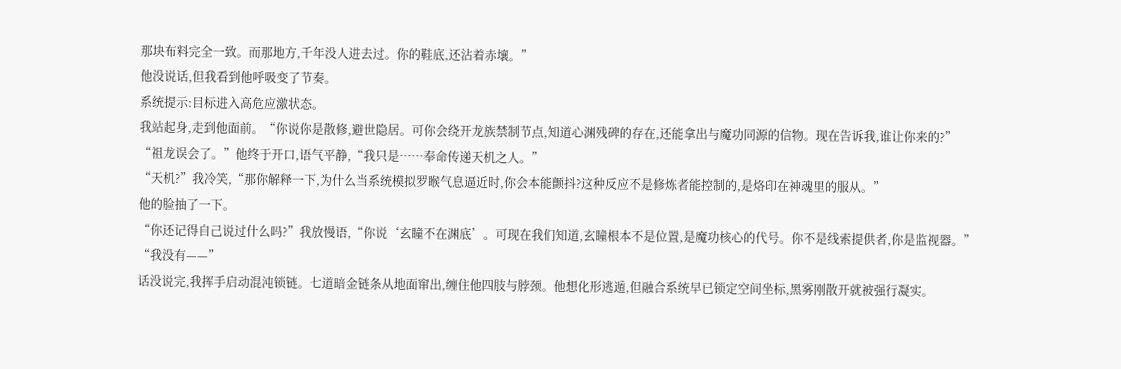那块布料完全一致。而那地方,千年没人进去过。你的鞋底,还沾着赤壤。”
他没说话,但我看到他呼吸变了节奏。
系统提示:目标进入高危应激状态。
我站起身,走到他面前。“你说你是散修,避世隐居。可你会绕开龙族禁制节点,知道心渊残碑的存在,还能拿出与魔功同源的信物。现在告诉我,谁让你来的?”
“祖龙误会了。”他终于开口,语气平静,“我只是……奉命传递天机之人。”
“天机?”我冷笑,“那你解释一下,为什么当系统模拟罗睺气息逼近时,你会本能颤抖?这种反应不是修炼者能控制的,是烙印在神魂里的服从。”
他的脸抽了一下。
“你还记得自己说过什么吗?”我放慢语,“你说‘玄瞳不在渊底’。可现在我们知道,玄瞳根本不是位置,是魔功核心的代号。你不是线索提供者,你是监视器。”
“我没有——”
话没说完,我挥手启动混沌锁链。七道暗金链条从地面窜出,缠住他四肢与脖颈。他想化形逃遁,但融合系统早已锁定空间坐标,黑雾刚散开就被强行凝实。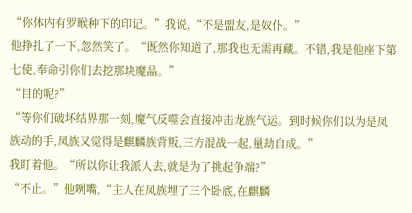“你体内有罗睺种下的印记。”我说,“不是盟友,是奴仆。”
他挣扎了一下,忽然笑了。“既然你知道了,那我也无需再藏。不错,我是他座下第七使,奉命引你们去挖那块魔晶。”
“目的呢?”
“等你们破坏结界那一刻,魔气反噬会直接冲击龙族气运。到时候你们以为是凤族动的手,凤族又觉得是麒麟族背叛,三方混战一起,量劫自成。”
我盯着他。“所以你让我派人去,就是为了挑起争端?”
“不止。”他咧嘴,“主人在凤族埋了三个卧底,在麒麟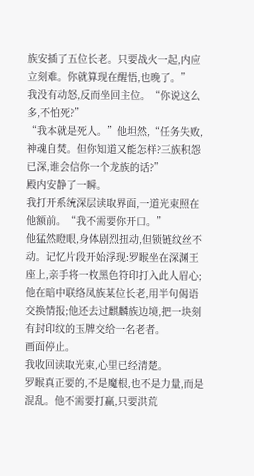族安插了五位长老。只要战火一起,内应立刻难。你就算现在醒悟,也晚了。”
我没有动怒,反而坐回主位。“你说这么多,不怕死?”
“我本就是死人。”他坦然,“任务失败,神魂自焚。但你知道又能怎样?三族积怨已深,谁会信你一个龙族的话?”
殿内安静了一瞬。
我打开系统深层读取界面,一道光束照在他额前。“我不需要你开口。”
他猛然瞪眼,身体剧烈扭动,但锁链纹丝不动。记忆片段开始浮现:罗睺坐在深渊王座上,亲手将一枚黑色符印打入此人眉心;他在暗中联络凤族某位长老,用半句偈语交换情报;他还去过麒麟族边境,把一块刻有封印纹的玉牌交给一名老者。
画面停止。
我收回读取光束,心里已经清楚。
罗睺真正要的,不是魔根,也不是力量,而是混乱。他不需要打赢,只要洪荒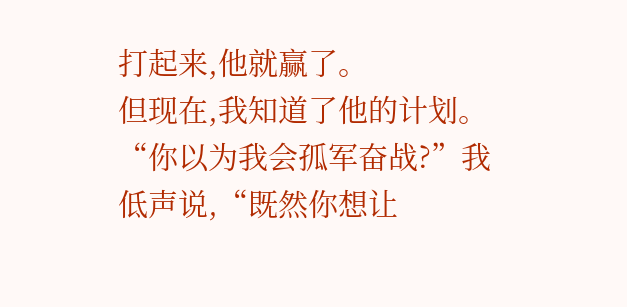打起来,他就赢了。
但现在,我知道了他的计划。
“你以为我会孤军奋战?”我低声说,“既然你想让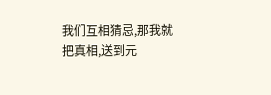我们互相猜忌,那我就把真相,送到元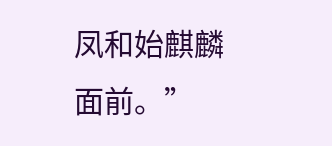凤和始麒麟面前。”